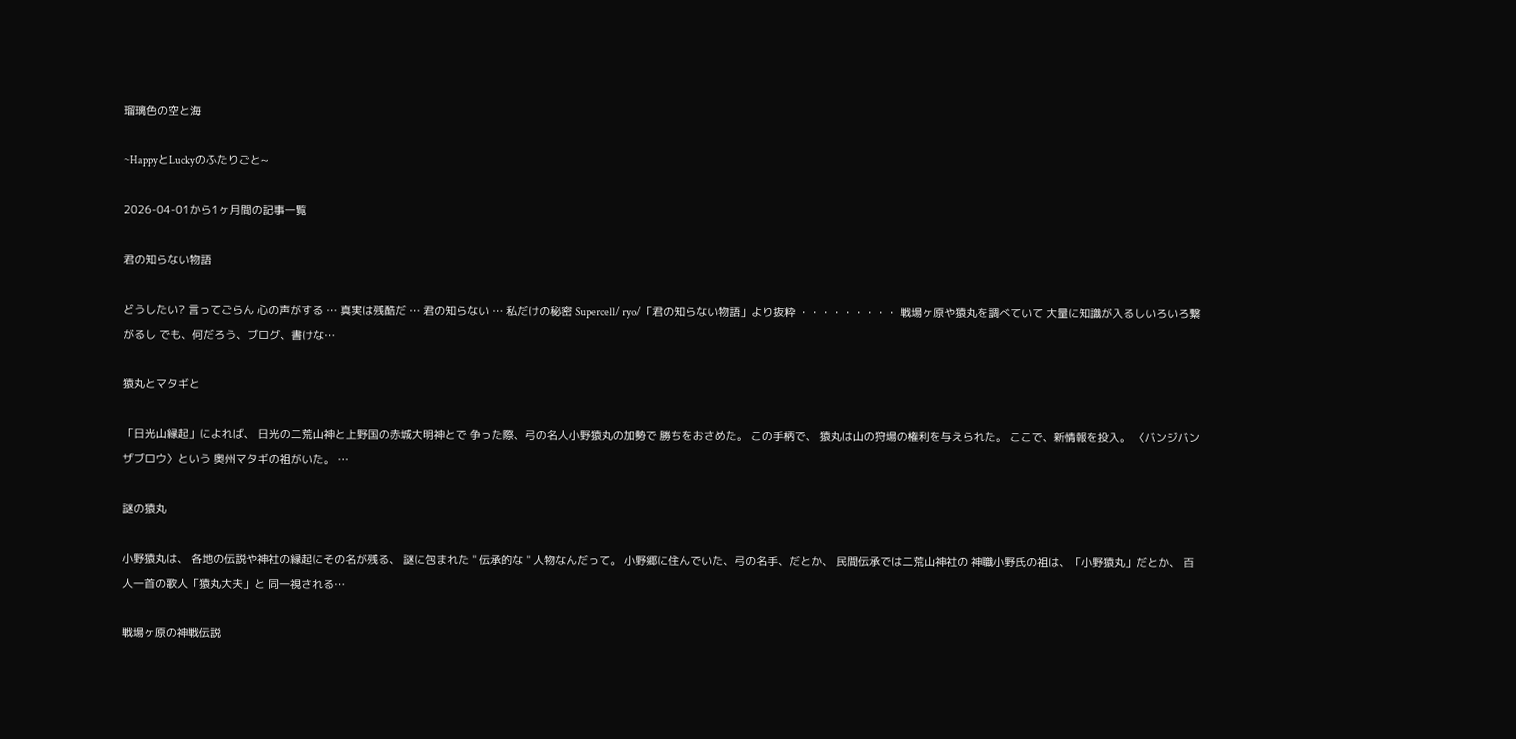瑠璃色の空と海

~HappyとLuckyのふたりごと~

2026-04-01から1ヶ月間の記事一覧

君の知らない物語

どうしたい? 言ってごらん 心の声がする … 真実は残酷だ … 君の知らない … 私だけの秘密 Supercell/ ryo/「君の知らない物語」より抜粋 ・・・・・・・・・ 戦場ヶ原や猿丸を調べていて 大量に知識が入るしいろいろ繋がるし でも、何だろう、ブログ、書けな…

猿丸とマタギと

「日光山縁起」によれば、 日光の二荒山神と上野国の赤城大明神とで 争った際、弓の名人小野猿丸の加勢で 勝ちをおさめた。 この手柄で、 猿丸は山の狩場の権利を与えられた。 ここで、新情報を投入。 〈バンジバンザブロウ〉という 奥州マタギの祖がいた。 …

謎の猿丸

小野猿丸は、 各地の伝説や神社の縁起にその名が残る、 謎に包まれた " 伝承的な " 人物なんだって。 小野郷に住んでいた、弓の名手、だとか、 民間伝承では二荒山神社の 神職小野氏の祖は、「小野猿丸」だとか、 百人一首の歌人「猿丸大夫」と 同一視される…

戦場ヶ原の神戦伝説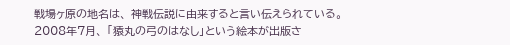戦場ヶ原の地名は、 神戦伝説に由来すると言い伝えられている。 2008年7月、 「猿丸の弓のはなし」という絵本が出版さ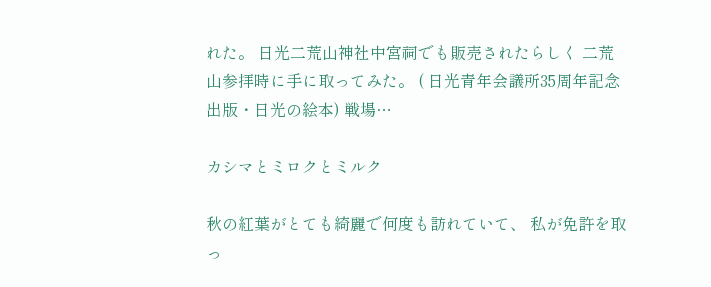れた。 日光二荒山神社中宮祠でも販売されたらしく 二荒山参拝時に手に取ってみた。 ( 日光青年会議所35周年記念出版・日光の絵本) 戦場…

カシマとミロクとミルク

秋の紅葉がとても綺麗で何度も訪れていて、 私が免許を取っ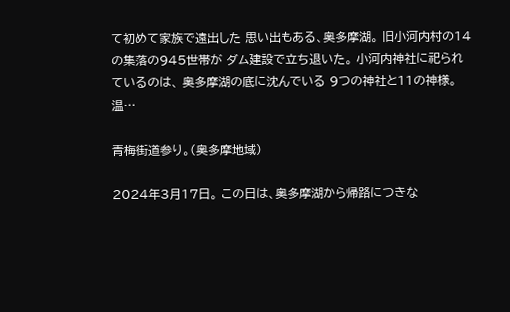て初めて家族で遠出した 思い出もある、奥多摩湖。 旧小河内村の14の集落の945世帯が ダム建設で立ち退いた。 小河内神社に祀られているのは、 奥多摩湖の底に沈んでいる 9つの神社と11の神様。 温…

青梅街道参り。(奥多摩地域)

2024年3月17日。 この日は、奥多摩湖から帰路につきな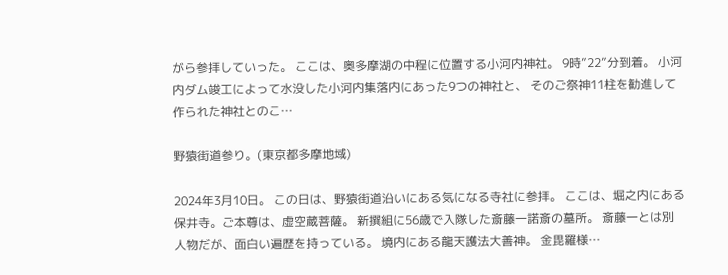がら参拝していった。 ここは、奥多摩湖の中程に位置する小河内神社。 9時”22”分到着。 小河内ダム竣工によって水没した小河内集落内にあった9つの神社と、 そのご祭神11柱を勧進して作られた神社とのこ…

野猿街道参り。(東京都多摩地域)

2024年3月10日。 この日は、野猿街道沿いにある気になる寺社に参拝。 ここは、堀之内にある保井寺。ご本尊は、虚空蔵菩薩。 新撰組に56歳で入隊した斎藤一諾斎の墓所。 斎藤一とは別人物だが、面白い遍歴を持っている。 境内にある龍天護法大善神。 金毘羅様…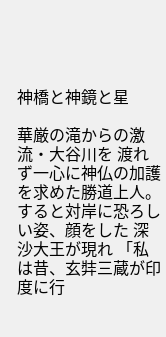神橋と神鏡と星

華厳の滝からの激流・大谷川を 渡れず一心に神仏の加護を求めた勝道上人。 すると対岸に恐ろしい姿、顔をした 深沙大王が現れ 「私は昔、玄弉三蔵が印度に行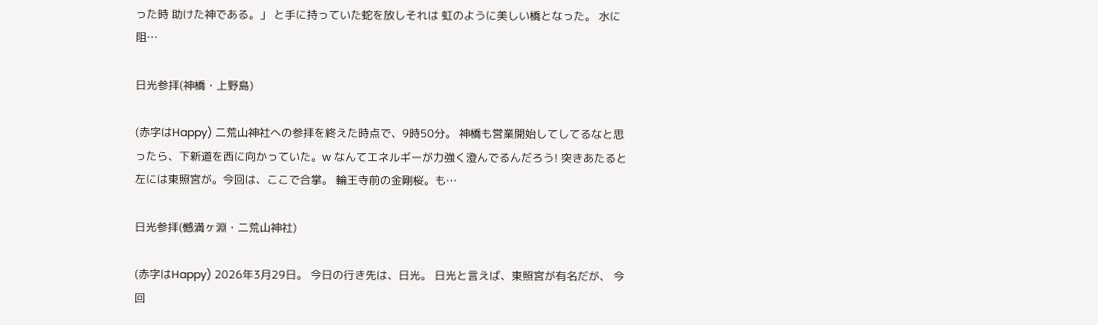った時 助けた神である。」 と手に持っていた蛇を放しそれは 虹のように美しい橋となった。 水に阻…

日光参拝(神橋・上野島)

(赤字はHappy) 二荒山神社への参拝を終えた時点で、9時50分。 神橋も営業開始してしてるなと思ったら、下新道を西に向かっていた。w なんてエネルギーが力強く澄んでるんだろう! 突きあたると左には東照宮が。今回は、ここで合掌。 輪王寺前の金剛桜。も…

日光参拝(憾満ヶ淵・二荒山神社)

(赤字はHappy) 2026年3月29日。 今日の行き先は、日光。 日光と言えば、東照宮が有名だが、 今回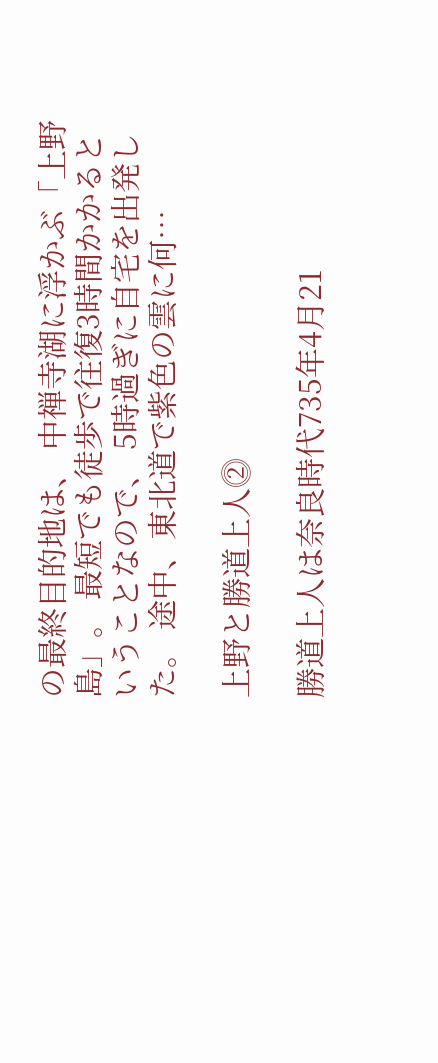の最終目的地は、 中禅寺湖に浮かぶ「上野島」。 最短でも徒歩で往復3時間かかるということなので、 5時過ぎに自宅を出発した。 途中、東北道で紫色の雲に何…

上野と勝道上人⓶

勝道上人は奈良時代735年4月21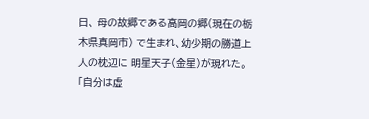日、 母の故郷である高岡の郷(現在の栃木県真岡市) で生まれ、幼少期の勝道上人の枕辺に 明星天子(金星)が現れた。 「自分は虚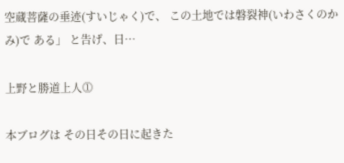空蔵菩薩の垂迹(すいじゃく)で、 この土地では磐裂神(いわさくのかみ)で ある」 と告げ、日…

上野と勝道上人⓵

本ブログは その日その日に起きた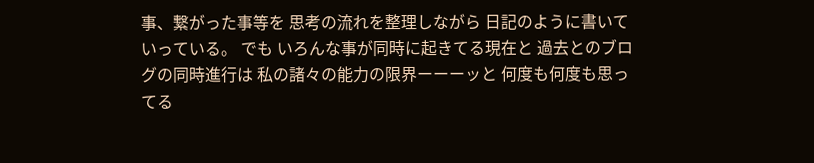事、繋がった事等を 思考の流れを整理しながら 日記のように書いていっている。 でも いろんな事が同時に起きてる現在と 過去とのブログの同時進行は 私の諸々の能力の限界ーーーッと 何度も何度も思ってる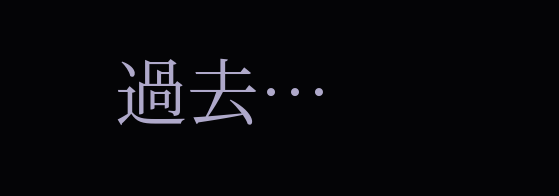過去…